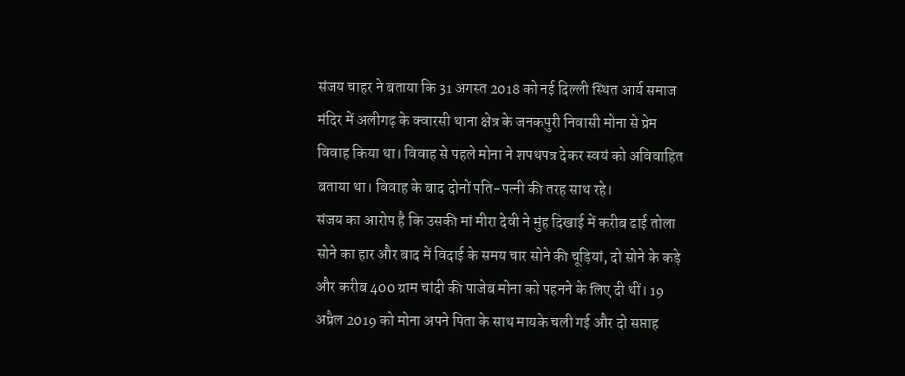संजय चाहर ने बताया कि 31 अगस्त 2018 को नई दिल्ली स्थित आर्य समाज मंदिर में अलीगढ़ के क्वारसी थाना क्षेत्र के जनकपुरी निवासी मोना से प्रेम विवाह किया था। विवाह से पहले मोना ने शपथपत्र देकर स्वयं को अविवाहित बताया था। विवाह के बाद दोनों पति-पत्नी की तरह साथ रहे।
संजय का आरोप है कि उसकी मां मीरा देवी ने मुंह दिखाई में करीब ढाई तोला सोने का हार और बाद में विदाई के समय चार सोने की चूड़ियां, दो सोने के कड़े और करीब 400 ग्राम चांदी की पाजेब मोना को पहनने के लिए दी थीं। 19 अप्रैल 2019 को मोना अपने पिता के साथ मायके चली गई और दो सप्ताह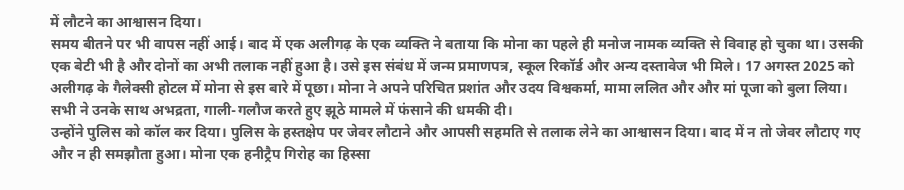में लौटने का आश्वासन दिया।
समय बीतने पर भी वापस नहीं आई। बाद में एक अलीगढ़ के एक व्यक्ति ने बताया कि मोना का पहले ही मनोज नामक व्यक्ति से विवाह हो चुका था। उसकी एक बेटी भी है और दोनों का अभी तलाक नहीं हुआ है। उसे इस संबंध में जन्म प्रमाणपत्र, स्कूल रिकॉर्ड और अन्य दस्तावेज भी मिले। 17 अगस्त 2025 को अलीगढ़ के गैलेक्सी होटल में मोना से इस बारे में पूछा। मोना ने अपने परिचित प्रशांत और उदय विश्वकर्मा, मामा ललित और और मां पूजा को बुला लिया। सभी ने उनके साथ अभद्रता, गाली-गलौज करते हुए झूठे मामले में फंसाने की धमकी दी।
उन्होंने पुलिस को कॉल कर दिया। पुलिस के हस्तक्षेप पर जेवर लौटाने और आपसी सहमति से तलाक लेने का आश्वासन दिया। बाद में न तो जेवर लौटाए गए और न ही समझौता हुआ। मोना एक हनीट्रैप गिरोह का हिस्सा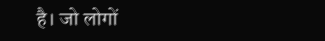है। जो लोगों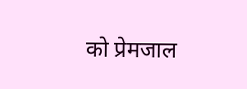को प्रेमजाल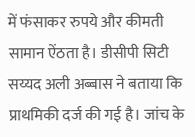में फंसाकर रुपये और कीमती सामान ऐंठता है। डीसीपी सिटी सय्यद अली अब्बास ने बताया कि प्राथमिकी दर्ज की गई है। जांच के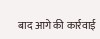बाद आगे की कार्रवाई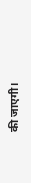की जाएगी।